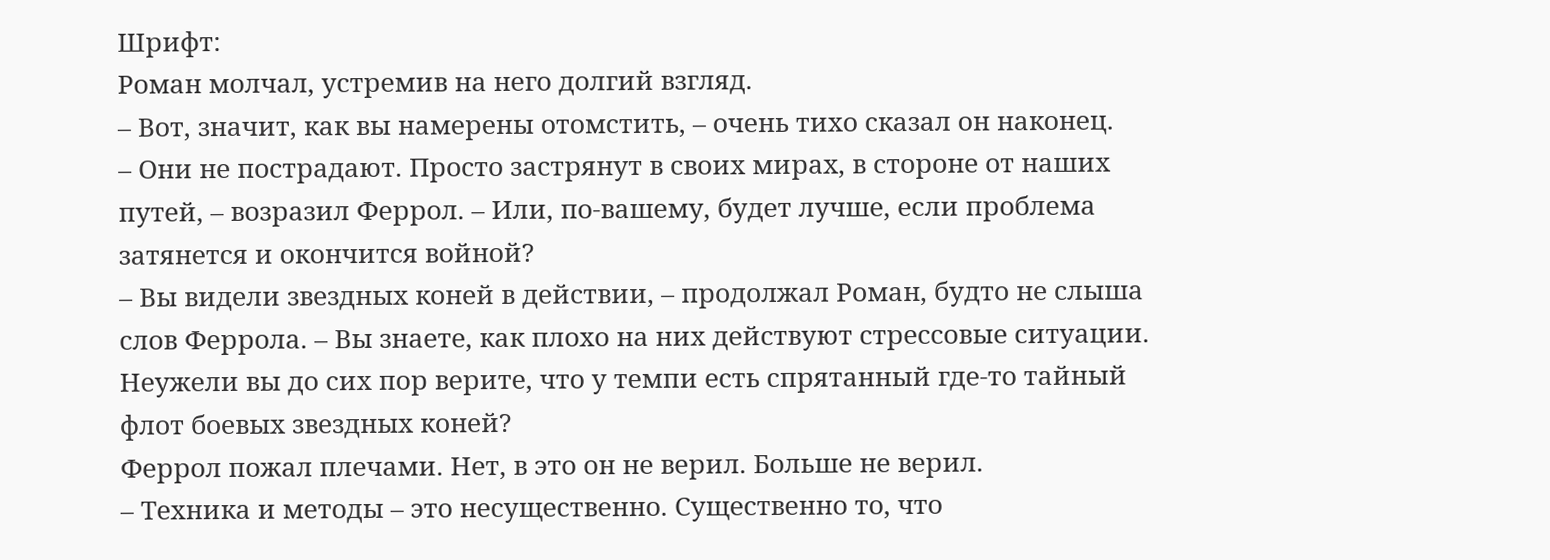Шрифт:
Роман молчал, устремив на него долгий взгляд.
– Вот, значит, как вы намерены отомстить, – очень тихо сказал он наконец.
– Они не пострадают. Просто застрянут в своих мирах, в стороне от наших путей, – возразил Феррол. – Или, по-вашему, будет лучше, если проблема затянется и окончится войной?
– Вы видели звездных коней в действии, – продолжал Роман, будто не слыша слов Феррола. – Вы знаете, как плохо на них действуют стрессовые ситуации. Неужели вы до сих пор верите, что у темпи есть спрятанный где-то тайный флот боевых звездных коней?
Феррол пожал плечами. Нет, в это он не верил. Больше не верил.
– Техника и методы – это несущественно. Существенно то, что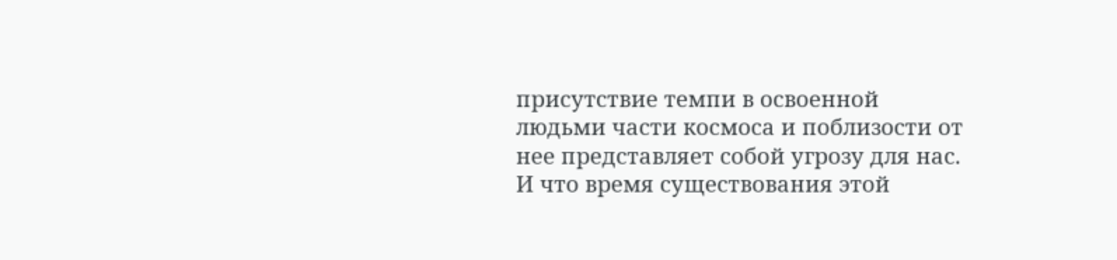присутствие темпи в освоенной людьми части космоса и поблизости от нее представляет собой угрозу для нас. И что время существования этой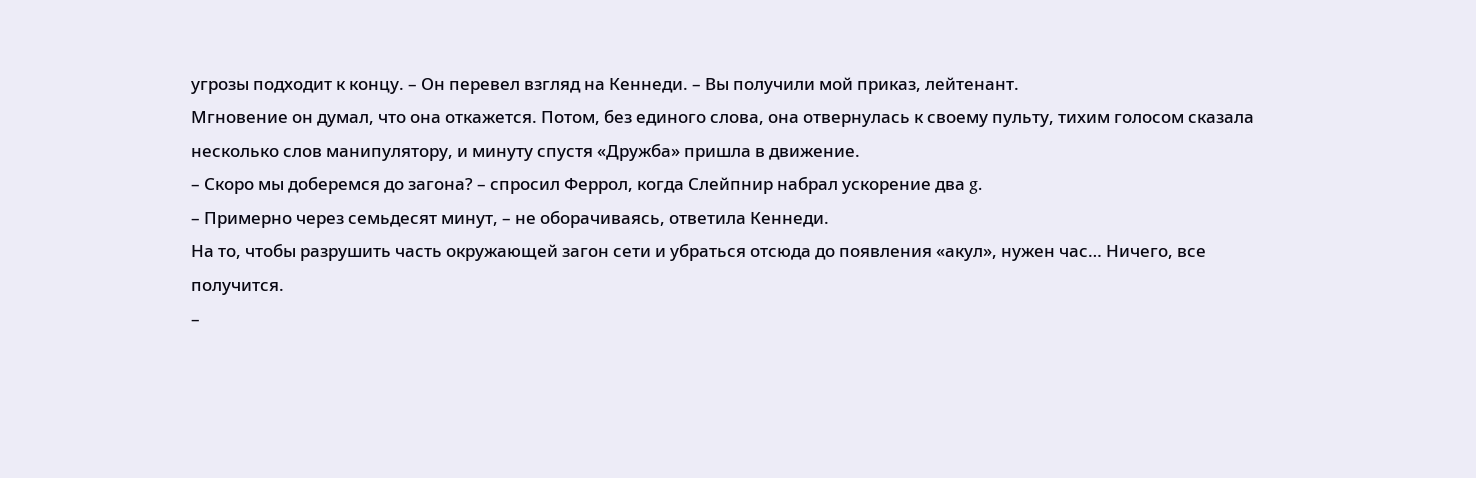угрозы подходит к концу. – Он перевел взгляд на Кеннеди. – Вы получили мой приказ, лейтенант.
Мгновение он думал, что она откажется. Потом, без единого слова, она отвернулась к своему пульту, тихим голосом сказала несколько слов манипулятору, и минуту спустя «Дружба» пришла в движение.
– Скоро мы доберемся до загона? – спросил Феррол, когда Слейпнир набрал ускорение два g.
– Примерно через семьдесят минут, – не оборачиваясь, ответила Кеннеди.
На то, чтобы разрушить часть окружающей загон сети и убраться отсюда до появления «акул», нужен час… Ничего, все получится.
–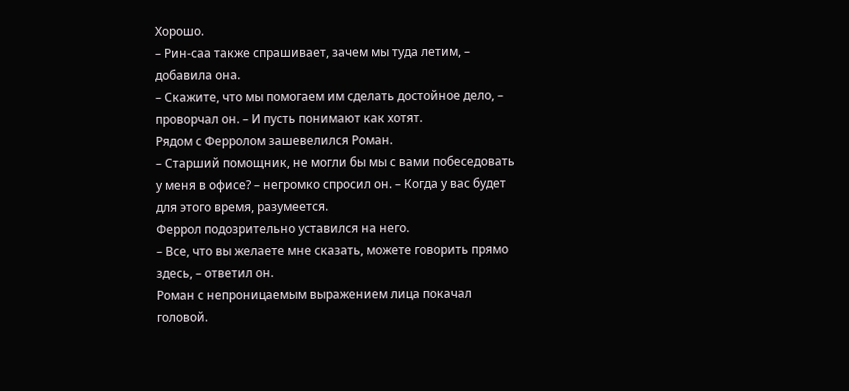Хорошо.
– Рин-саа также спрашивает, зачем мы туда летим, – добавила она.
– Скажите, что мы помогаем им сделать достойное дело, – проворчал он. – И пусть понимают как хотят.
Рядом с Ферролом зашевелился Роман.
– Старший помощник, не могли бы мы с вами побеседовать у меня в офисе? – негромко спросил он. – Когда у вас будет для этого время, разумеется.
Феррол подозрительно уставился на него.
– Все, что вы желаете мне сказать, можете говорить прямо здесь, – ответил он.
Роман с непроницаемым выражением лица покачал головой.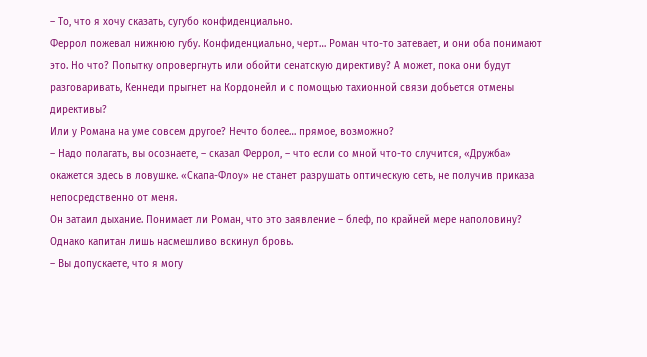– То, что я хочу сказать, сугубо конфиденциально.
Феррол пожевал нижнюю губу. Конфиденциально, черт… Роман что-то затевает, и они оба понимают это. Но что? Попытку опровергнуть или обойти сенатскую директиву? А может, пока они будут разговаривать, Кеннеди прыгнет на Кордонейл и с помощью тахионной связи добьется отмены директивы?
Или у Романа на уме совсем другое? Нечто более… прямое, возможно?
– Надо полагать, вы осознаете, – сказал Феррол, – что если со мной что-то случится, «Дружба» окажется здесь в ловушке. «Скапа-Флоу» не станет разрушать оптическую сеть, не получив приказа непосредственно от меня.
Он затаил дыхание. Понимает ли Роман, что это заявление – блеф, по крайней мере наполовину? Однако капитан лишь насмешливо вскинул бровь.
– Вы допускаете, что я могу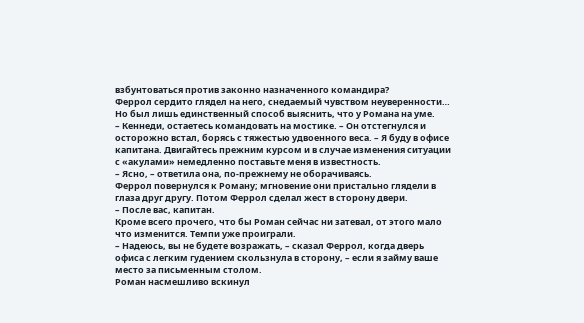взбунтоваться против законно назначенного командира?
Феррол сердито глядел на него, снедаемый чувством неуверенности… Но был лишь единственный способ выяснить, что у Романа на уме.
– Кеннеди, остаетесь командовать на мостике. – Он отстегнулся и осторожно встал, борясь с тяжестью удвоенного веса. – Я буду в офисе капитана. Двигайтесь прежним курсом и в случае изменения ситуации с «акулами» немедленно поставьте меня в известность.
– Ясно, – ответила она, по-прежнему не оборачиваясь.
Феррол повернулся к Роману; мгновение они пристально глядели в глаза друг другу. Потом Феррол сделал жест в сторону двери.
– После вас, капитан.
Кроме всего прочего, что бы Роман сейчас ни затевал, от этого мало что изменится. Темпи уже проиграли.
– Надеюсь, вы не будете возражать, – сказал Феррол, когда дверь офиса с легким гудением скользнула в сторону, – если я займу ваше место за письменным столом.
Роман насмешливо вскинул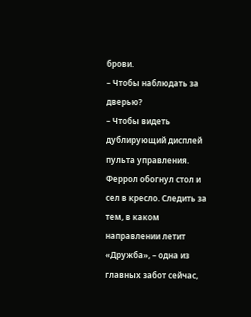брови.
– Чтобы наблюдать за дверью?
– Чтобы видеть дублирующий дисплей пульта управления.
Феррол обогнул стол и сел в кресло. Следить за тем, в каком направлении летит «Дружба», – одна из главных забот сейчас,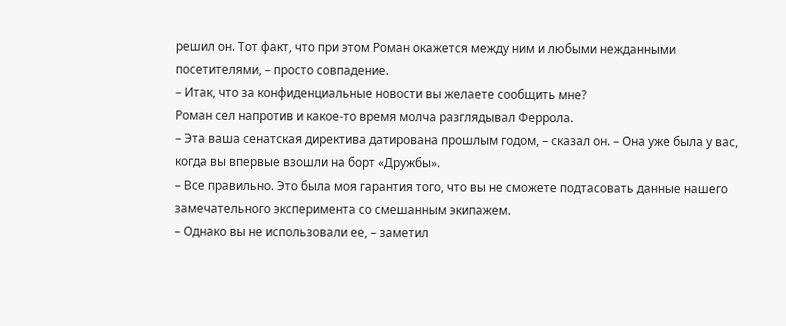решил он. Тот факт, что при этом Роман окажется между ним и любыми нежданными посетителями, – просто совпадение.
– Итак, что за конфиденциальные новости вы желаете сообщить мне?
Роман сел напротив и какое-то время молча разглядывал Феррола.
– Эта ваша сенатская директива датирована прошлым годом, – сказал он. – Она уже была у вас, когда вы впервые взошли на борт «Дружбы».
– Все правильно. Это была моя гарантия того, что вы не сможете подтасовать данные нашего замечательного эксперимента со смешанным экипажем.
– Однако вы не использовали ее, – заметил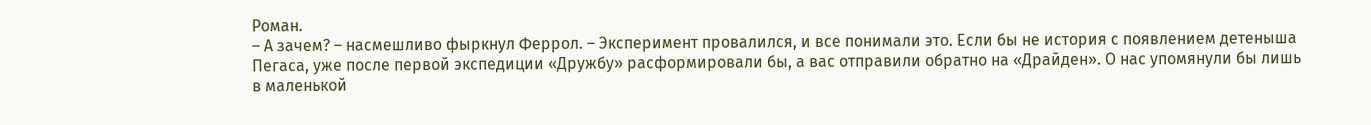Роман.
– А зачем? – насмешливо фыркнул Феррол. – Эксперимент провалился, и все понимали это. Если бы не история с появлением детеныша Пегаса, уже после первой экспедиции «Дружбу» расформировали бы, а вас отправили обратно на «Драйден». О нас упомянули бы лишь в маленькой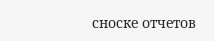сноске отчетов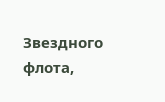Звездного флота,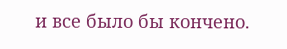и все было бы кончено.